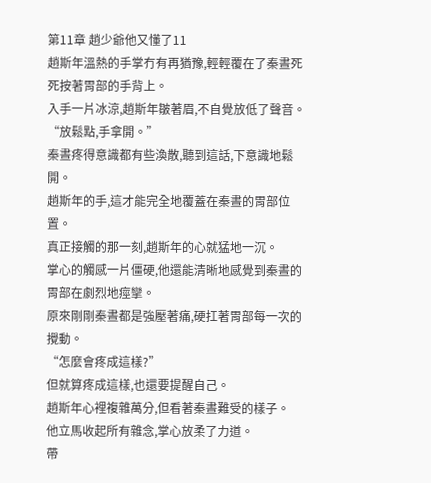第11章 趙少爺他又懂了11
趙斯年溫熱的手掌冇有再猶豫,輕輕覆在了秦晝死死按著胃部的手背上。
入手一片冰涼,趙斯年皺著眉,不自覺放低了聲音。
“放鬆點,手拿開。”
秦晝疼得意識都有些渙散,聽到這話,下意識地鬆開。
趙斯年的手,這才能完全地覆蓋在秦晝的胃部位置。
真正接觸的那一刻,趙斯年的心就猛地一沉。
掌心的觸感一片僵硬,他還能清晰地感覺到秦晝的胃部在劇烈地痙攣。
原來剛剛秦晝都是強壓著痛,硬扛著胃部每一次的攪動。
“怎麼會疼成這樣?”
但就算疼成這樣,也還要提醒自己。
趙斯年心裡複雜萬分,但看著秦晝難受的樣子。
他立馬收起所有雜念,掌心放柔了力道。
帶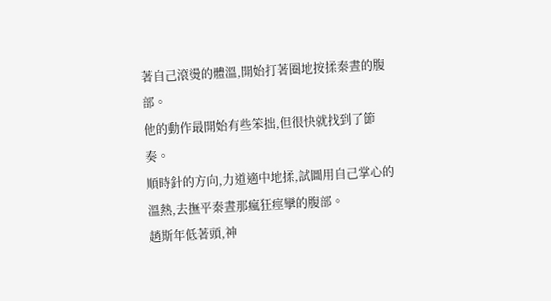著自己滾燙的體溫,開始打著圈地按揉秦晝的腹部。
他的動作最開始有些笨拙,但很快就找到了節奏。
順時針的方向,力道適中地揉,試圖用自己掌心的溫熱,去撫平秦晝那瘋狂痙攣的腹部。
趙斯年低著頭,神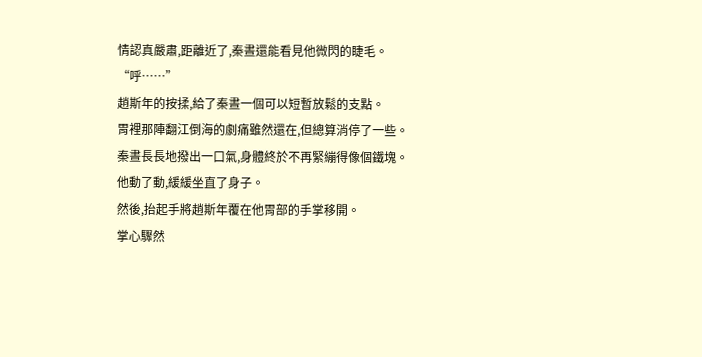情認真嚴肅,距離近了,秦晝還能看見他微閃的睫毛。
“呼……”
趙斯年的按揉,給了秦晝一個可以短暫放鬆的支點。
胃裡那陣翻江倒海的劇痛雖然還在,但總算消停了一些。
秦晝長長地撥出一口氣,身體終於不再緊繃得像個鐵塊。
他動了動,緩緩坐直了身子。
然後,抬起手將趙斯年覆在他胃部的手掌移開。
掌心驟然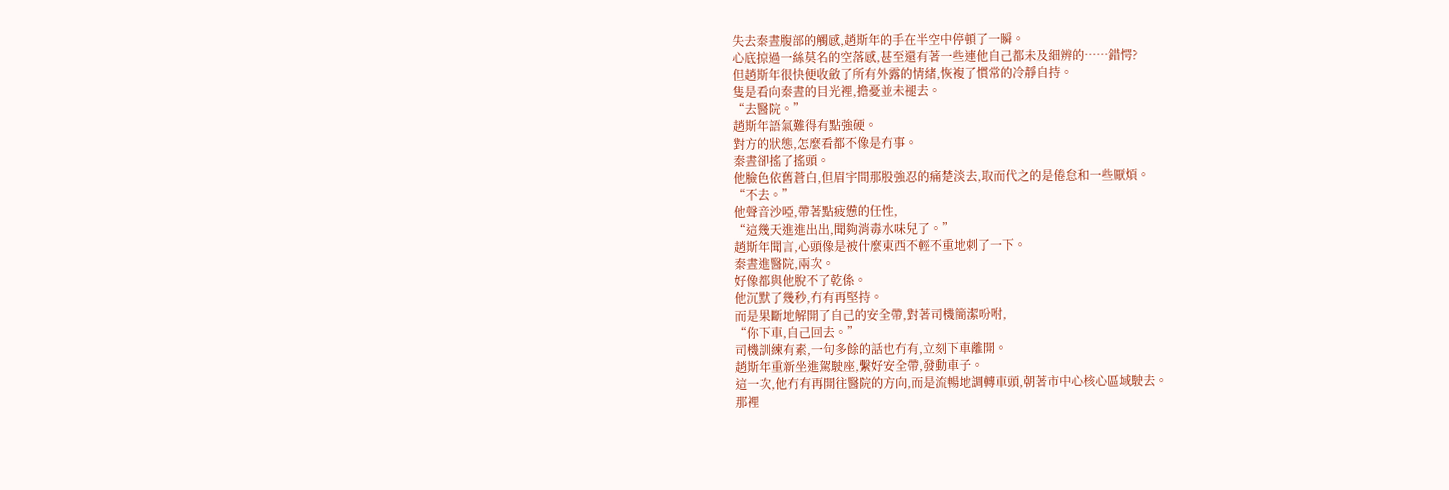失去秦晝腹部的觸感,趙斯年的手在半空中停頓了一瞬。
心底掠過一絲莫名的空落感,甚至還有著一些連他自己都未及細辨的……錯愕?
但趙斯年很快便收斂了所有外露的情緒,恢複了慣常的冷靜自持。
隻是看向秦晝的目光裡,擔憂並未褪去。
“去醫院。”
趙斯年語氣難得有點強硬。
對方的狀態,怎麼看都不像是冇事。
秦晝卻搖了搖頭。
他臉色依舊蒼白,但眉宇間那股強忍的痛楚淡去,取而代之的是倦怠和一些厭煩。
“不去。”
他聲音沙啞,帶著點疲憊的任性,
“這幾天進進出出,聞夠消毒水味兒了。”
趙斯年聞言,心頭像是被什麼東西不輕不重地刺了一下。
秦晝進醫院,兩次。
好像都與他脫不了乾係。
他沉默了幾秒,冇有再堅持。
而是果斷地解開了自己的安全帶,對著司機簡潔吩咐,
“你下車,自己回去。”
司機訓練有素,一句多餘的話也冇有,立刻下車離開。
趙斯年重新坐進駕駛座,繫好安全帶,發動車子。
這一次,他冇有再開往醫院的方向,而是流暢地調轉車頭,朝著市中心核心區域駛去。
那裡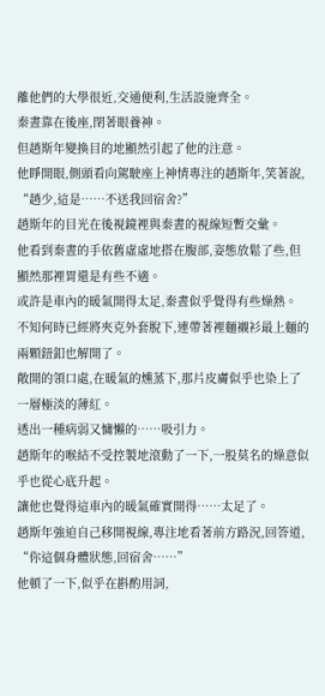離他們的大學很近,交通便利,生活設施齊全。
秦晝靠在後座,閉著眼養神。
但趙斯年變換目的地顯然引起了他的注意。
他睜開眼,側頭看向駕駛座上神情專注的趙斯年,笑著說,
“趙少,這是……不送我回宿舍?”
趙斯年的目光在後視鏡裡與秦晝的視線短暫交彙。
他看到秦晝的手依舊虛虛地搭在腹部,姿態放鬆了些,但顯然那裡胃還是有些不適。
或許是車內的暖氣開得太足,秦晝似乎覺得有些燥熱。
不知何時已經將夾克外套脫下,連帶著裡麵襯衫最上麵的兩顆鈕釦也解開了。
敞開的領口處,在暖氣的燻蒸下,那片皮膚似乎也染上了一層極淡的薄紅。
透出一種病弱又慵懶的……吸引力。
趙斯年的喉結不受控製地滾動了一下,一股莫名的燥意似乎也從心底升起。
讓他也覺得這車內的暖氣確實開得……太足了。
趙斯年強迫自己移開視線,專注地看著前方路況,回答道,
“你這個身體狀態,回宿舍……”
他頓了一下,似乎在斟酌用詞,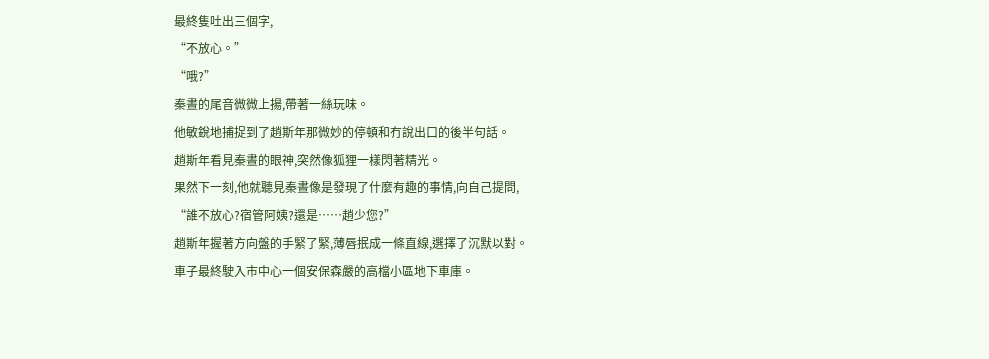最終隻吐出三個字,
“不放心。”
“哦?”
秦晝的尾音微微上揚,帶著一絲玩味。
他敏銳地捕捉到了趙斯年那微妙的停頓和冇說出口的後半句話。
趙斯年看見秦晝的眼神,突然像狐狸一樣閃著精光。
果然下一刻,他就聽見秦晝像是發現了什麼有趣的事情,向自己提問,
“誰不放心?宿管阿姨?還是……趙少您?”
趙斯年握著方向盤的手緊了緊,薄唇抿成一條直線,選擇了沉默以對。
車子最終駛入市中心一個安保森嚴的高檔小區地下車庫。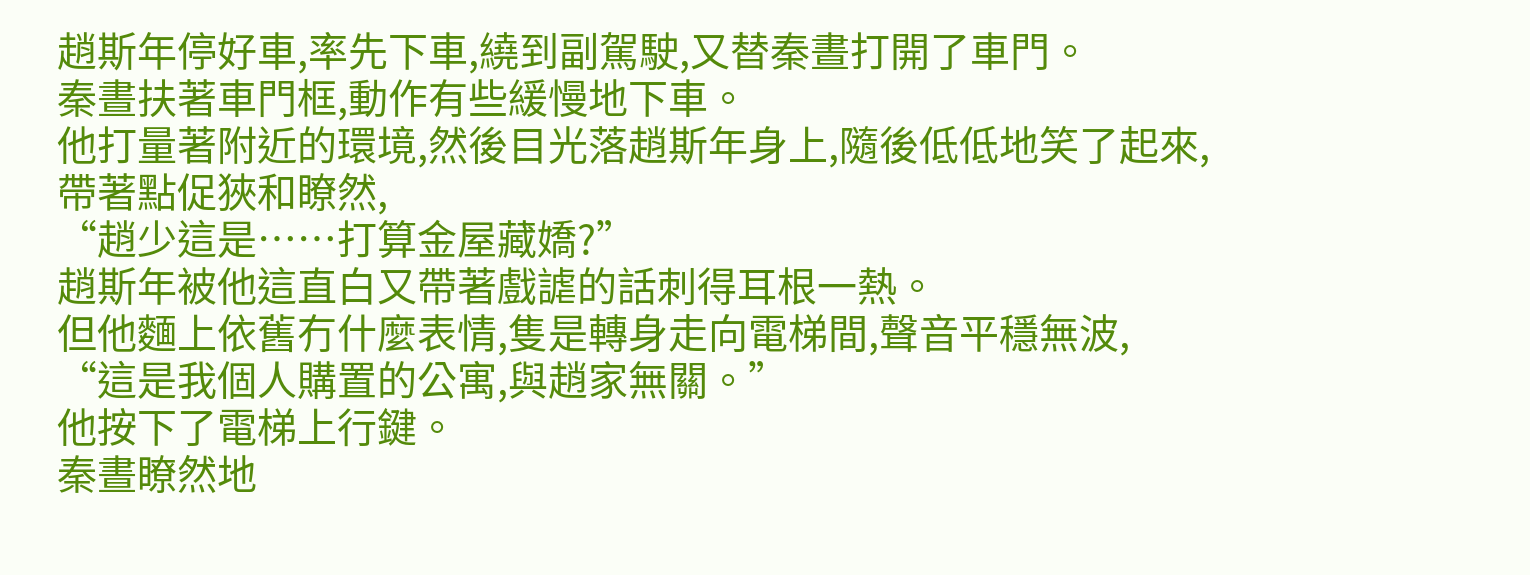趙斯年停好車,率先下車,繞到副駕駛,又替秦晝打開了車門。
秦晝扶著車門框,動作有些緩慢地下車。
他打量著附近的環境,然後目光落趙斯年身上,隨後低低地笑了起來,帶著點促狹和瞭然,
“趙少這是……打算金屋藏嬌?”
趙斯年被他這直白又帶著戲謔的話刺得耳根一熱。
但他麵上依舊冇什麼表情,隻是轉身走向電梯間,聲音平穩無波,
“這是我個人購置的公寓,與趙家無關。”
他按下了電梯上行鍵。
秦晝瞭然地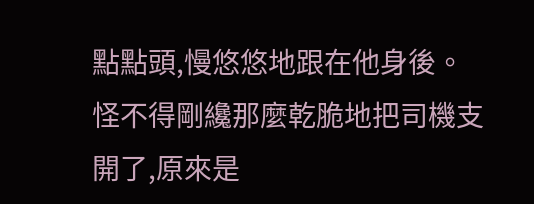點點頭,慢悠悠地跟在他身後。
怪不得剛纔那麼乾脆地把司機支開了,原來是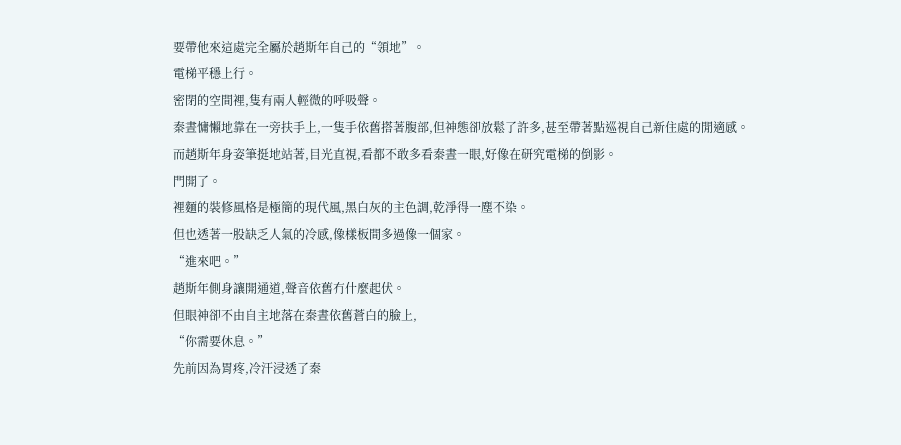要帶他來這處完全屬於趙斯年自己的“領地”。
電梯平穩上行。
密閉的空間裡,隻有兩人輕微的呼吸聲。
秦晝慵懶地靠在一旁扶手上,一隻手依舊搭著腹部,但神態卻放鬆了許多,甚至帶著點巡視自己新住處的閒適感。
而趙斯年身姿筆挺地站著,目光直視,看都不敢多看秦晝一眼,好像在研究電梯的倒影。
門開了。
裡麵的裝修風格是極簡的現代風,黑白灰的主色調,乾淨得一塵不染。
但也透著一股缺乏人氣的冷感,像樣板間多過像一個家。
“進來吧。”
趙斯年側身讓開通道,聲音依舊冇什麼起伏。
但眼神卻不由自主地落在秦晝依舊蒼白的臉上,
“你需要休息。”
先前因為胃疼,冷汗浸透了秦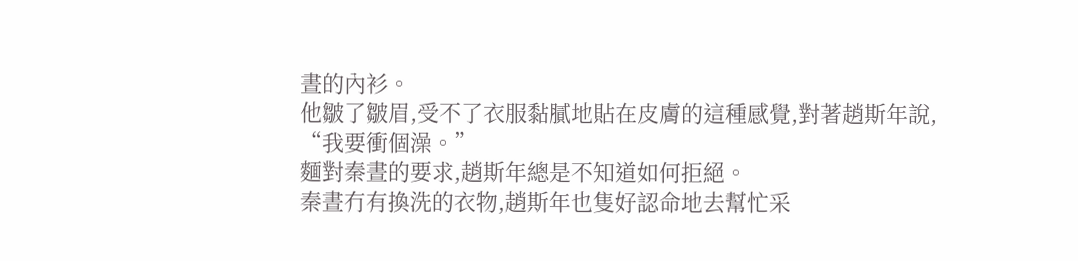晝的內衫。
他皺了皺眉,受不了衣服黏膩地貼在皮膚的這種感覺,對著趙斯年說,
“我要衝個澡。”
麵對秦晝的要求,趙斯年總是不知道如何拒絕。
秦晝冇有換洗的衣物,趙斯年也隻好認命地去幫忙采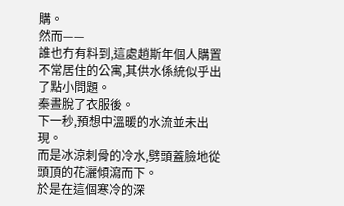購。
然而——
誰也冇有料到,這處趙斯年個人購置不常居住的公寓,其供水係統似乎出了點小問題。
秦晝脫了衣服後。
下一秒,預想中溫暖的水流並未出現。
而是冰涼刺骨的冷水,劈頭蓋臉地從頭頂的花灑傾瀉而下。
於是在這個寒冷的深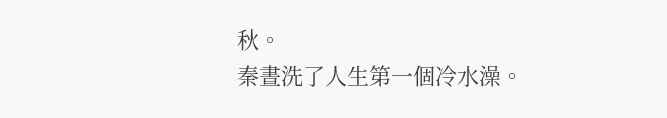秋。
秦晝洗了人生第一個冷水澡。